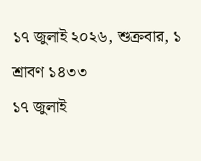১৭ জুলাই ২০২৬, শুক্রবার, ১ শ্রাবণ ১৪৩৩
১৭ জুলাই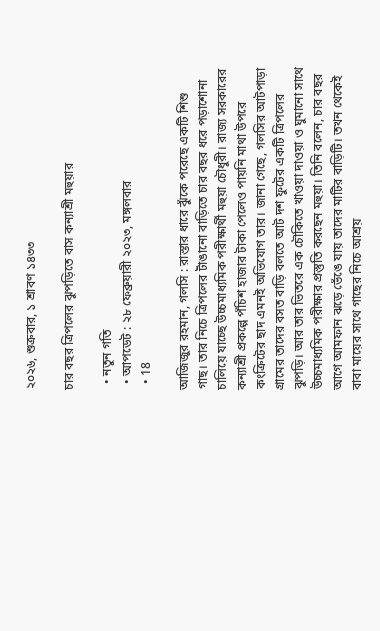২০২৬, শুক্রবার, ১ শ্রাবণ ১৪৩৩

চার বছর ত্রিপলের ঝুপড়িতে বাস কন্যাশ্রী মহুয়ার

  • নতুন গতি
  • আপডেট : ২৮ ফেব্রুয়ারী ২০২৩, মঙ্গলবার
  • 18

আজিজুর রহমান, গলসি : রাস্তার ধারে ঝুঁকে পরেছে একটি শিশু গাছ। তার নিচে ত্রিপলের টাঁঙানো বাড়িতে চার বছর ধরে পড়াশোনা চালিয়ে যাচ্ছে উচ্চমাধ্যমিক পরীক্ষার্থী মহুয়া চৌধুরী। রাজ্য সরকারের কন্যাশ্রী প্রকল্পে পঁচিশ হাজার টাকা পেলেও পায়নি মাথা উপরে কংক্রিটের ছাদ এমনই অভিযোগ তার। জানা গেছে, গলসির আটপাড়া গ্রামের তাদের বসত বাড়ি বলতে আট দশ ফুটের একটি ত্রিপলের ঝুপড়ি। আর তার ভিতরে এক চৌকিতে খাওয়া দাওয়া ও ঘুমানো সাথে উচ্চমাধ্যমিক পরীক্ষার প্রস্তুতি করছেন মহুয়া। তিনি বলেন, চার বছর আগে আমফান ঝড়ে ভেঁঙে যায় তাদের মাটির বাড়িটি। তখন থেকেই বাবা মায়ের সাথে গাছের নিচে আশ্রয়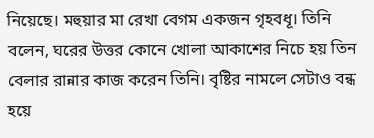নিয়েছে। মহুয়ার মা রেখা বেগম একজন গৃহবধূ। তিনি বলেন, ঘরের উত্তর কোনে খোলা আকাশের নিচে হয় তিন বেলার রান্নার কাজ করেন তিনি। বৃষ্টির নামলে সেটাও বন্ধ হয়ে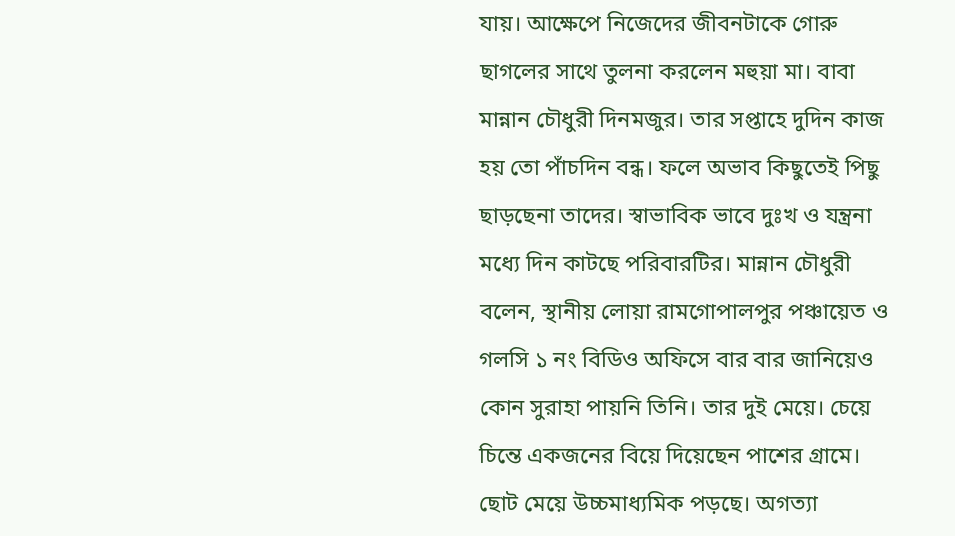যায়। আক্ষেপে নিজেদের জীবনটাকে গোরু ছাগলের সাথে তুলনা করলেন মহুয়া মা। বাবা মান্নান চৌধুরী দিনমজুর। তার সপ্তাহে দুদিন কাজ হয় তো পাঁচদিন বন্ধ। ফলে অভাব কিছুতেই পিছু ছাড়ছেনা তাদের। স্বাভাবিক ভাবে দুঃখ ও যন্ত্রনা মধ্যে দিন কাটছে পরিবারটির। মান্নান চৌধুরী বলেন, স্থানীয় লোয়া রামগোপালপুর পঞ্চায়েত ও গলসি ১ নং বিডিও অফিসে বার বার জানিয়েও কোন সুরাহা পায়নি তিনি। তার দুই মেয়ে। চেয়ে চিন্তে একজনের বিয়ে দিয়েছেন পাশের গ্রামে। ছোট মেয়ে উচ্চমাধ্যমিক পড়ছে। অগত্যা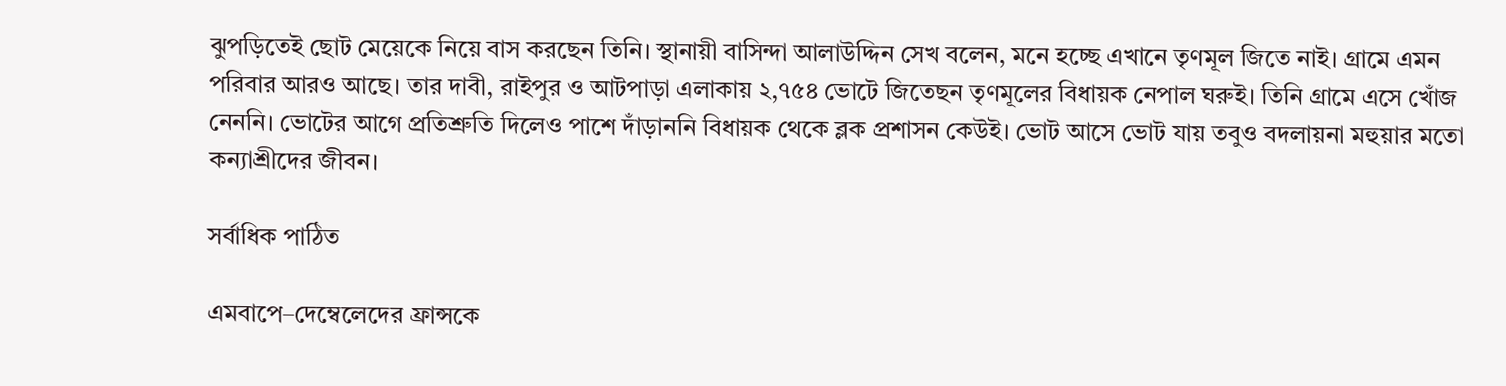ঝুপড়িতেই ছোট মেয়েকে নিয়ে বাস করছেন তিনি। স্থানায়ী বাসিন্দা আলাউদ্দিন সেখ বলেন, মনে হচ্ছে এখানে তৃণমূল জিতে নাই। গ্রামে এমন পরিবার আরও আছে। তার দাবী, রাইপুর ও আটপাড়া এলাকায় ২,৭৫৪ ভোটে জিতেছন তৃণমূলের বিধায়ক নেপাল ঘরুই। তিনি গ্রামে এসে খোঁজ নেননি। ভোটের আগে প্রতিশ্রুতি দিলেও পাশে দাঁড়াননি বিধায়ক থেকে ব্লক প্রশাসন কেউই। ভোট আসে ভোট যায় তবুও বদলায়না মহুয়ার মতো কন্যাশ্রীদের জীবন।

সর্বাধিক পাঠিত

এমবাপে–দেম্বেলেদের ফ্রান্সকে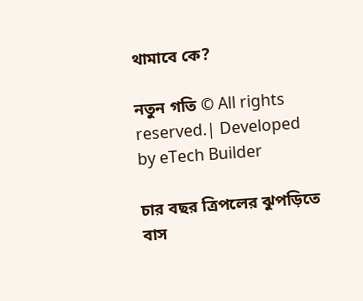থামাবে কে?

নতুন গতি © All rights reserved.| Developed by eTech Builder

চার বছর ত্রিপলের ঝুপড়িতে বাস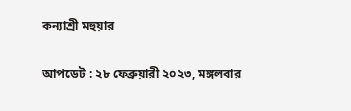কন্যাশ্রী মহুয়ার

আপডেট : ২৮ ফেব্রুয়ারী ২০২৩, মঙ্গলবার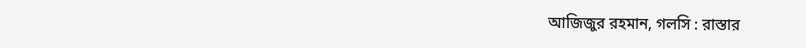আজিজুর রহমান, গলসি : রাস্তার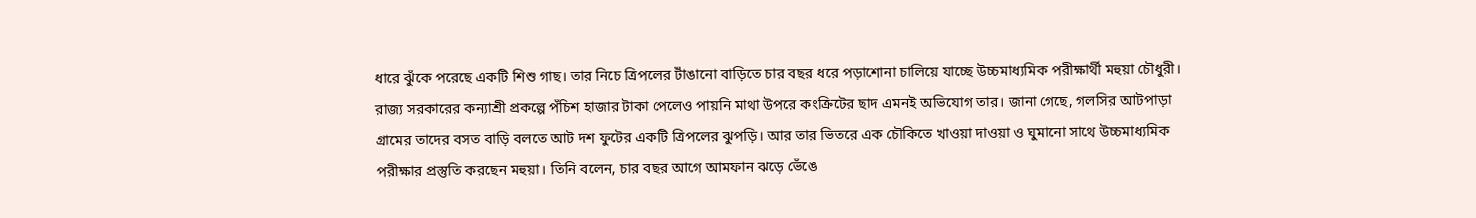ধারে ঝুঁকে পরেছে একটি শিশু গাছ। তার নিচে ত্রিপলের টাঁঙানো বাড়িতে চার বছর ধরে পড়াশোনা চালিয়ে যাচ্ছে উচ্চমাধ্যমিক পরীক্ষার্থী মহুয়া চৌধুরী। রাজ্য সরকারের কন্যাশ্রী প্রকল্পে পঁচিশ হাজার টাকা পেলেও পায়নি মাথা উপরে কংক্রিটের ছাদ এমনই অভিযোগ তার। জানা গেছে, গলসির আটপাড়া গ্রামের তাদের বসত বাড়ি বলতে আট দশ ফুটের একটি ত্রিপলের ঝুপড়ি। আর তার ভিতরে এক চৌকিতে খাওয়া দাওয়া ও ঘুমানো সাথে উচ্চমাধ্যমিক পরীক্ষার প্রস্তুতি করছেন মহুয়া। তিনি বলেন, চার বছর আগে আমফান ঝড়ে ভেঁঙে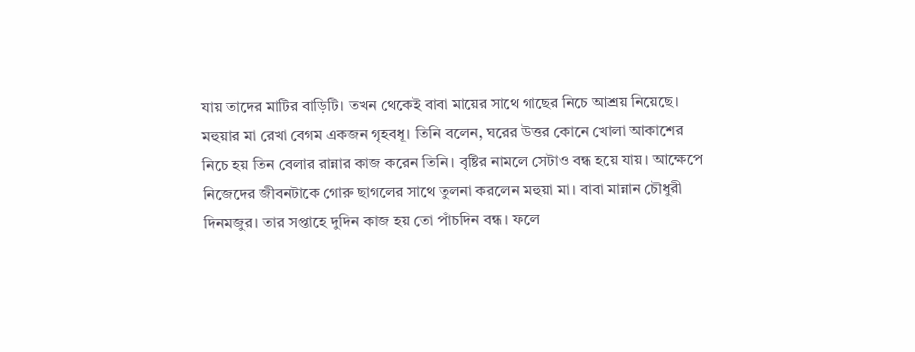যায় তাদের মাটির বাড়িটি। তখন থেকেই বাবা মায়ের সাথে গাছের নিচে আশ্রয় নিয়েছে। মহুয়ার মা রেখা বেগম একজন গৃহবধূ। তিনি বলেন, ঘরের উত্তর কোনে খোলা আকাশের নিচে হয় তিন বেলার রান্নার কাজ করেন তিনি। বৃষ্টির নামলে সেটাও বন্ধ হয়ে যায়। আক্ষেপে নিজেদের জীবনটাকে গোরু ছাগলের সাথে তুলনা করলেন মহুয়া মা। বাবা মান্নান চৌধুরী দিনমজুর। তার সপ্তাহে দুদিন কাজ হয় তো পাঁচদিন বন্ধ। ফলে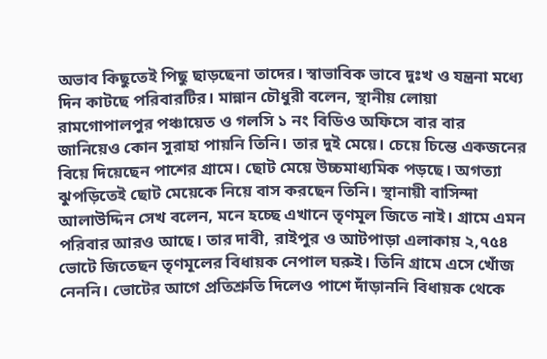অভাব কিছুতেই পিছু ছাড়ছেনা তাদের। স্বাভাবিক ভাবে দুঃখ ও যন্ত্রনা মধ্যে দিন কাটছে পরিবারটির। মান্নান চৌধুরী বলেন, স্থানীয় লোয়া রামগোপালপুর পঞ্চায়েত ও গলসি ১ নং বিডিও অফিসে বার বার জানিয়েও কোন সুরাহা পায়নি তিনি। তার দুই মেয়ে। চেয়ে চিন্তে একজনের বিয়ে দিয়েছেন পাশের গ্রামে। ছোট মেয়ে উচ্চমাধ্যমিক পড়ছে। অগত্যা ঝুপড়িতেই ছোট মেয়েকে নিয়ে বাস করছেন তিনি। স্থানায়ী বাসিন্দা আলাউদ্দিন সেখ বলেন, মনে হচ্ছে এখানে তৃণমূল জিতে নাই। গ্রামে এমন পরিবার আরও আছে। তার দাবী, রাইপুর ও আটপাড়া এলাকায় ২,৭৫৪ ভোটে জিতেছন তৃণমূলের বিধায়ক নেপাল ঘরুই। তিনি গ্রামে এসে খোঁজ নেননি। ভোটের আগে প্রতিশ্রুতি দিলেও পাশে দাঁড়াননি বিধায়ক থেকে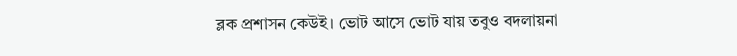ব্লক প্রশাসন কেউই। ভোট আসে ভোট যায় তবুও বদলায়না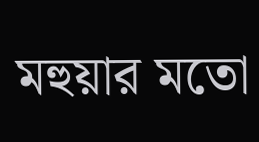মহুয়ার মতো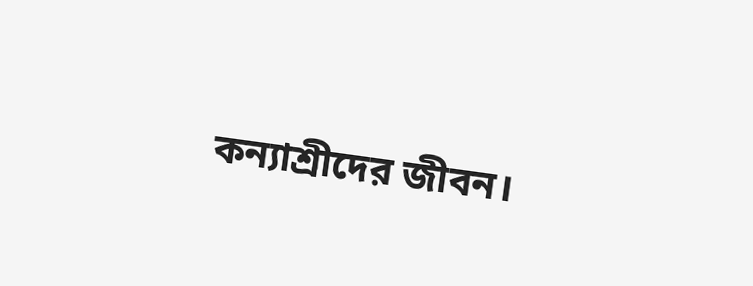কন্যাশ্রীদের জীবন।